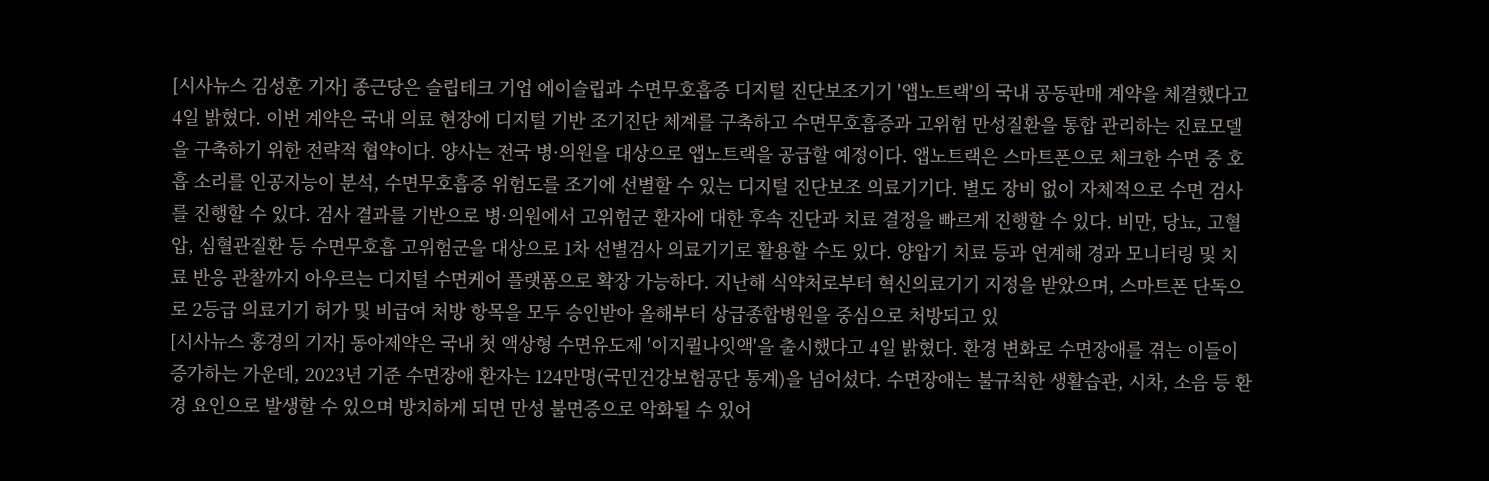[시사뉴스 김성훈 기자] 종근당은 슬립테크 기업 에이슬립과 수면무호흡증 디지털 진단보조기기 '앱노트랙'의 국내 공동판매 계약을 체결했다고 4일 밝혔다. 이번 계약은 국내 의료 현장에 디지털 기반 조기진단 체계를 구축하고 수면무호흡증과 고위험 만성질환을 통합 관리하는 진료모델을 구축하기 위한 전략적 협약이다. 양사는 전국 병·의원을 대상으로 앱노트랙을 공급할 예정이다. 앱노트랙은 스마트폰으로 체크한 수면 중 호흡 소리를 인공지능이 분석, 수면무호흡증 위험도를 조기에 선별할 수 있는 디지털 진단보조 의료기기다. 별도 장비 없이 자체적으로 수면 검사를 진행할 수 있다. 검사 결과를 기반으로 병·의원에서 고위험군 환자에 대한 후속 진단과 치료 결정을 빠르게 진행할 수 있다. 비만, 당뇨, 고혈압, 심혈관질환 등 수면무호흡 고위험군을 대상으로 1차 선별검사 의료기기로 활용할 수도 있다. 양압기 치료 등과 연계해 경과 모니터링 및 치료 반응 관찰까지 아우르는 디지털 수면케어 플랫폼으로 확장 가능하다. 지난해 식약처로부터 혁신의료기기 지정을 받았으며, 스마트폰 단독으로 2등급 의료기기 허가 및 비급여 처방 항목을 모두 승인받아 올해부터 상급종합병원을 중심으로 처방되고 있
[시사뉴스 홍경의 기자] 동아제약은 국내 첫 액상형 수면유도제 '이지퀼나잇액'을 출시했다고 4일 밝혔다. 환경 변화로 수면장애를 겪는 이들이 증가하는 가운데, 2023년 기준 수면장애 환자는 124만명(국민건강보험공단 통계)을 넘어섰다. 수면장애는 불규칙한 생활습관, 시차, 소음 등 환경 요인으로 발생할 수 있으며 방치하게 되면 만성 불면증으로 악화될 수 있어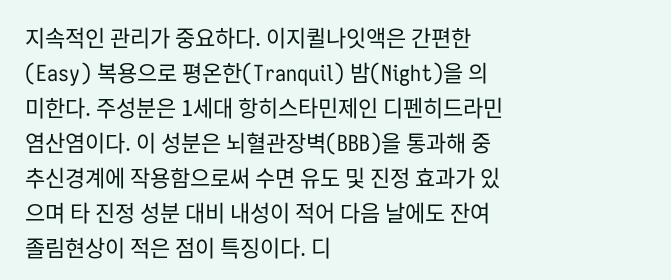지속적인 관리가 중요하다. 이지퀼나잇액은 간편한(Easy) 복용으로 평온한(Tranquil) 밤(Night)을 의미한다. 주성분은 1세대 항히스타민제인 디펜히드라민염산염이다. 이 성분은 뇌혈관장벽(BBB)을 통과해 중추신경계에 작용함으로써 수면 유도 및 진정 효과가 있으며 타 진정 성분 대비 내성이 적어 다음 날에도 잔여졸림현상이 적은 점이 특징이다. 디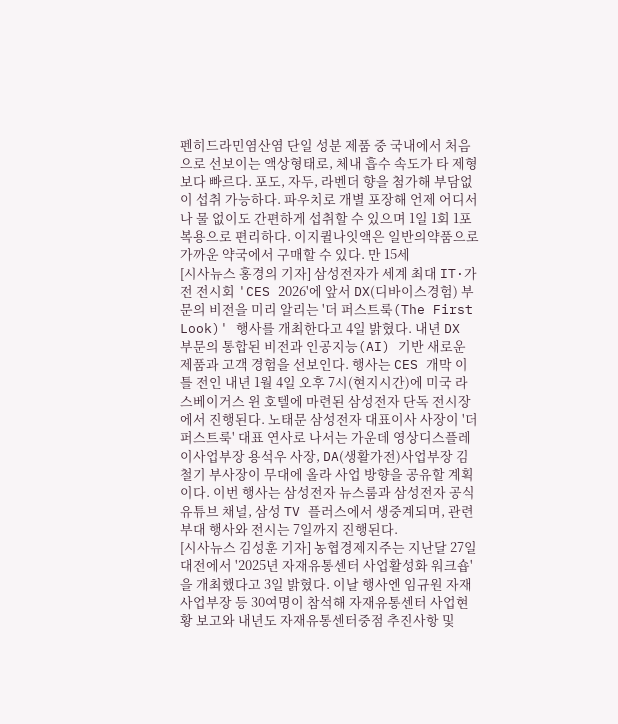펜히드라민염산염 단일 성분 제품 중 국내에서 처음으로 선보이는 액상형태로, 체내 흡수 속도가 타 제형보다 빠르다. 포도, 자두, 라벤더 향을 첨가해 부담없이 섭취 가능하다. 파우치로 개별 포장해 언제 어디서나 물 없이도 간편하게 섭취할 수 있으며 1일 1회 1포 복용으로 편리하다. 이지퀼나잇액은 일반의약품으로 가까운 약국에서 구매할 수 있다. 만 15세
[시사뉴스 홍경의 기자] 삼성전자가 세계 최대 IT·가전 전시회 'CES 2026'에 앞서 DX(디바이스경험) 부문의 비전을 미리 알리는 '더 퍼스트룩(The First Look)' 행사를 개최한다고 4일 밝혔다. 내년 DX 부문의 통합된 비전과 인공지능(AI) 기반 새로운 제품과 고객 경험을 선보인다. 행사는 CES 개막 이틀 전인 내년 1월 4일 오후 7시(현지시간)에 미국 라스베이거스 윈 호텔에 마련된 삼성전자 단독 전시장에서 진행된다. 노태문 삼성전자 대표이사 사장이 '더 퍼스트룩' 대표 연사로 나서는 가운데 영상디스플레이사업부장 용석우 사장, DA(생활가전)사업부장 김철기 부사장이 무대에 올라 사업 방향을 공유할 계획이다. 이번 행사는 삼성전자 뉴스룸과 삼성전자 공식 유튜브 채널, 삼성 TV 플러스에서 생중계되며, 관련 부대 행사와 전시는 7일까지 진행된다.
[시사뉴스 김성훈 기자] 농협경제지주는 지난달 27일 대전에서 '2025년 자재유통센터 사업활성화 워크숍'을 개최했다고 3일 밝혔다. 이날 행사엔 임규원 자재사업부장 등 30여명이 참석해 자재유통센터 사업현황 보고와 내년도 자재유통센터중점 추진사항 및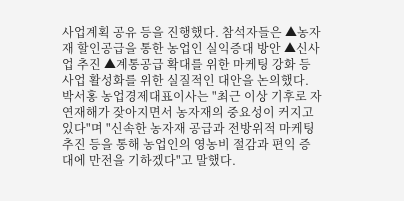사업계획 공유 등을 진행했다. 참석자들은 ▲농자재 할인공급을 통한 농업인 실익증대 방안 ▲신사업 추진 ▲계통공급 확대를 위한 마케팅 강화 등 사업 활성화를 위한 실질적인 대안을 논의했다. 박서홍 농업경제대표이사는 "최근 이상 기후로 자연재해가 잦아지면서 농자재의 중요성이 커지고 있다"며 "신속한 농자재 공급과 전방위적 마케팅 추진 등을 통해 농업인의 영농비 절감과 편익 증대에 만전을 기하겠다"고 말했다.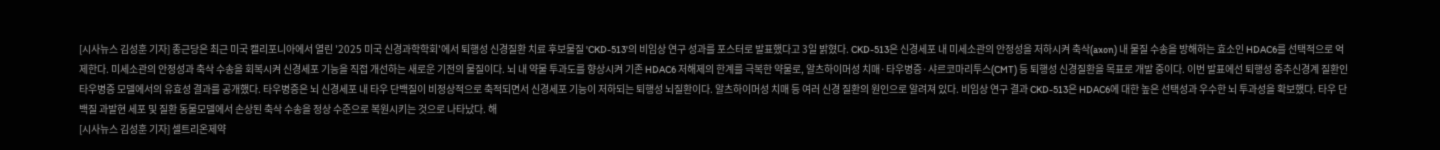[시사뉴스 김성훈 기자] 종근당은 최근 미국 캘리포니아에서 열린 '2025 미국 신경과학학회'에서 퇴행성 신경질환 치료 후보물질 'CKD-513'의 비임상 연구 성과를 포스터로 발표했다고 3일 밝혔다. CKD-513은 신경세포 내 미세소관의 안정성을 저하시켜 축삭(axon) 내 물질 수송을 방해하는 효소인 HDAC6를 선택적으로 억제한다. 미세소관의 안정성과 축삭 수송을 회복시켜 신경세포 기능을 직접 개선하는 새로운 기전의 물질이다. 뇌 내 약물 투과도를 향상시켜 기존 HDAC6 저해제의 한계를 극복한 약물로, 알츠하이머성 치매·타우병증·샤르코마리투스(CMT) 등 퇴행성 신경질환을 목표로 개발 중이다. 이번 발표에선 퇴행성 중추신경계 질환인 타우병증 모델에서의 유효성 결과를 공개했다. 타우병증은 뇌 신경세포 내 타우 단백질이 비정상적으로 축적되면서 신경세포 기능이 저하되는 퇴행성 뇌질환이다. 알츠하이머성 치매 등 여러 신경 질환의 원인으로 알려져 있다. 비임상 연구 결과 CKD-513은 HDAC6에 대한 높은 선택성과 우수한 뇌 투과성을 확보했다. 타우 단백질 과발현 세포 및 질환 동물모델에서 손상된 축삭 수송을 정상 수준으로 복원시키는 것으로 나타났다. 해
[시사뉴스 김성훈 기자] 셀트리온제약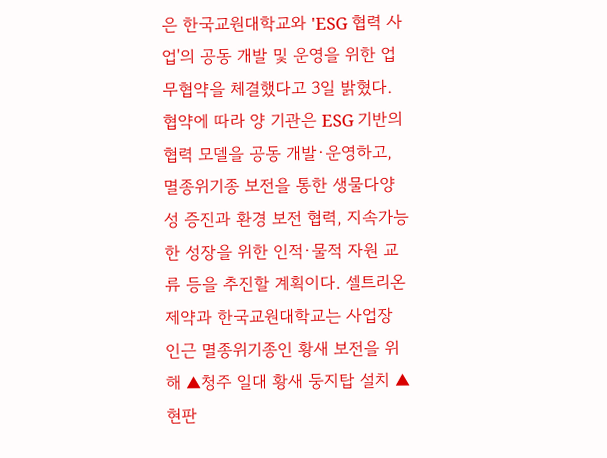은 한국교원대학교와 'ESG 협력 사업'의 공동 개발 및 운영을 위한 업무협약을 체결했다고 3일 밝혔다. 협약에 따라 양 기관은 ESG 기반의 협력 모델을 공동 개발·운영하고, 멸종위기종 보전을 통한 생물다양성 증진과 환경 보전 협력, 지속가능한 성장을 위한 인적·물적 자원 교류 등을 추진할 계획이다. 셀트리온제약과 한국교원대학교는 사업장 인근 멸종위기종인 황새 보전을 위해 ▲청주 일대 황새 둥지탑 설치 ▲현판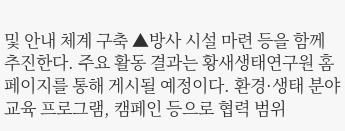및 안내 체계 구축 ▲방사 시설 마련 등을 함께 추진한다. 주요 활동 결과는 황새생태연구원 홈페이지를 통해 게시될 예정이다. 환경·생태 분야 교육 프로그램, 캠페인 등으로 협력 범위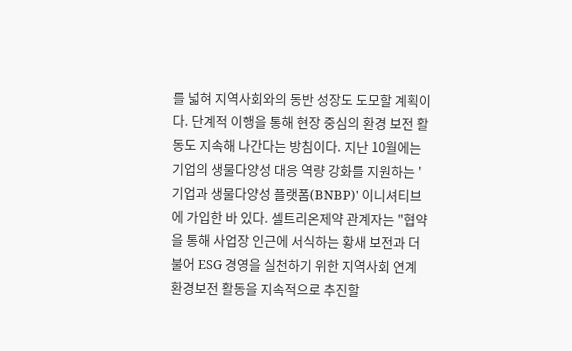를 넓혀 지역사회와의 동반 성장도 도모할 계획이다. 단계적 이행을 통해 현장 중심의 환경 보전 활동도 지속해 나간다는 방침이다. 지난 10월에는 기업의 생물다양성 대응 역량 강화를 지원하는 '기업과 생물다양성 플랫폼(BNBP)' 이니셔티브에 가입한 바 있다. 셀트리온제약 관계자는 "협약을 통해 사업장 인근에 서식하는 황새 보전과 더불어 ESG 경영을 실천하기 위한 지역사회 연계 환경보전 활동을 지속적으로 추진할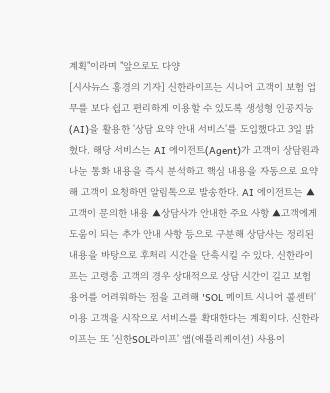계획"이라며 "앞으로도 다양
[시사뉴스 홍경의 기자] 신한라이프는 시니어 고객이 보험 업무를 보다 쉽고 편리하게 이용할 수 있도록 생성형 인공지능(AI)을 활용한 '상담 요약 안내 서비스'를 도입했다고 3일 밝혔다. 해당 서비스는 AI 에이전트(Agent)가 고객이 상담원과 나눈 통화 내용을 즉시 분석하고 핵심 내용을 자동으로 요약해 고객이 요청하면 알림톡으로 발송한다. AI 에이전트는 ▲고객이 문의한 내용 ▲상담사가 안내한 주요 사항 ▲고객에게 도움이 되는 추가 안내 사항 등으로 구분해 상담사는 정리된 내용을 바탕으로 후처리 시간을 단축시킬 수 있다. 신한라이프는 고령층 고객의 경우 상대적으로 상담 시간이 길고 보험용어를 어려워하는 점을 고려해 'SOL 메이트 시니어 콜센터' 이용 고객을 시작으로 서비스를 확대한다는 계획이다. 신한라이프는 또 '신한SOL라이프' 앱(애플리케이션) 사용이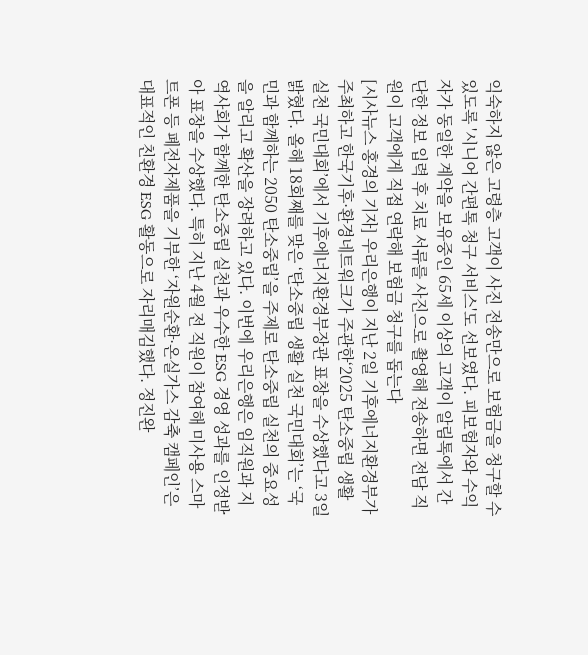익숙하지 않은 고령층 고객이 사진 전송만으로 보험금을 청구할 수 있도록 '시니어 간편톡 청구 서비스'도 선보였다. 피보험자와 수익자가 동일한 계약을 보유중인 65세 이상의 고객이 알림톡에서 간단한 정보 입력 후 치료 서류를 사진으로 촬영해 전송하면 전담 직원이 고객에게 직접 연락해 보험금 청구를 돕는다
[시사뉴스 홍경의 기자] 우리은행이 지난 2일 기후에너지환경부가 주최하고 한국기후·환경네트워크가 주관한‘2025 탄소중립 생활 실천 국민대회’에서 기후에너지환경부장관 표창을 수상했다고 3일 밝혔다. 올해 18회째를 맞은 ‘탄소중립 생활 실천 국민대회’는 ‘국민과 함께하는 2050 탄소중립’을 주제로 탄소중립 실천의 중요성을 알리고 확산을 장려하고 있다. 이번에 우리은행은 임직원과 지역사회가 함께한 탄소중립 실천과 우수한 ESG 경영 성과를 인정받아 표창을 수상했다. 특히 지난 4월 전 직원이 참여해 미사용 스마트폰 등 폐전자제품을 기부한 ‘자원순환·온실가스 감축 캠페인’은 대표적인 친환경 ESG 활동으로 자리매김했다. 정진완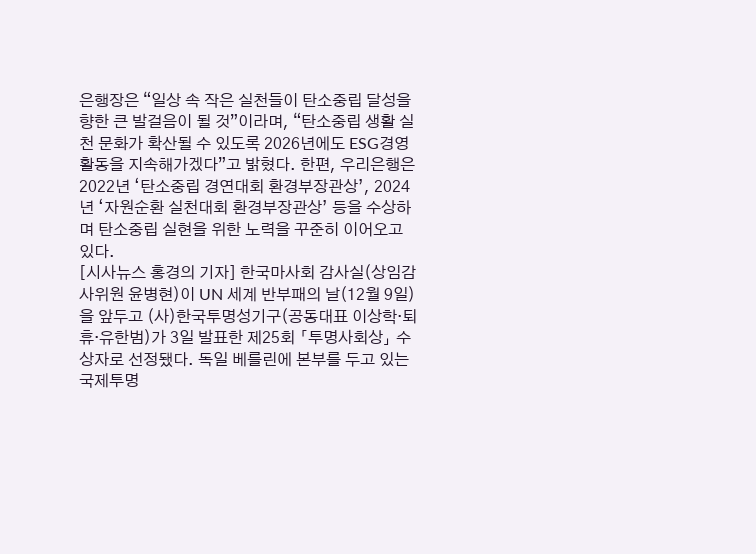은행장은 “일상 속 작은 실천들이 탄소중립 달성을 향한 큰 발걸음이 될 것”이라며, “탄소중립 생활 실천 문화가 확산될 수 있도록 2026년에도 ESG경영 활동을 지속해가겠다”고 밝혔다. 한편, 우리은행은 2022년 ‘탄소중립 경연대회 환경부장관상’, 2024년 ‘자원순환 실천대회 환경부장관상’ 등을 수상하며 탄소중립 실현을 위한 노력을 꾸준히 이어오고 있다.
[시사뉴스 홍경의 기자] 한국마사회 감사실(상임감사위원 윤병현)이 UN 세계 반부패의 날(12월 9일)을 앞두고 (사)한국투명성기구(공동대표 이상학·퇴휴·유한범)가 3일 발표한 제25회 「투명사회상」 수상자로 선정됐다. 독일 베를린에 본부를 두고 있는 국제투명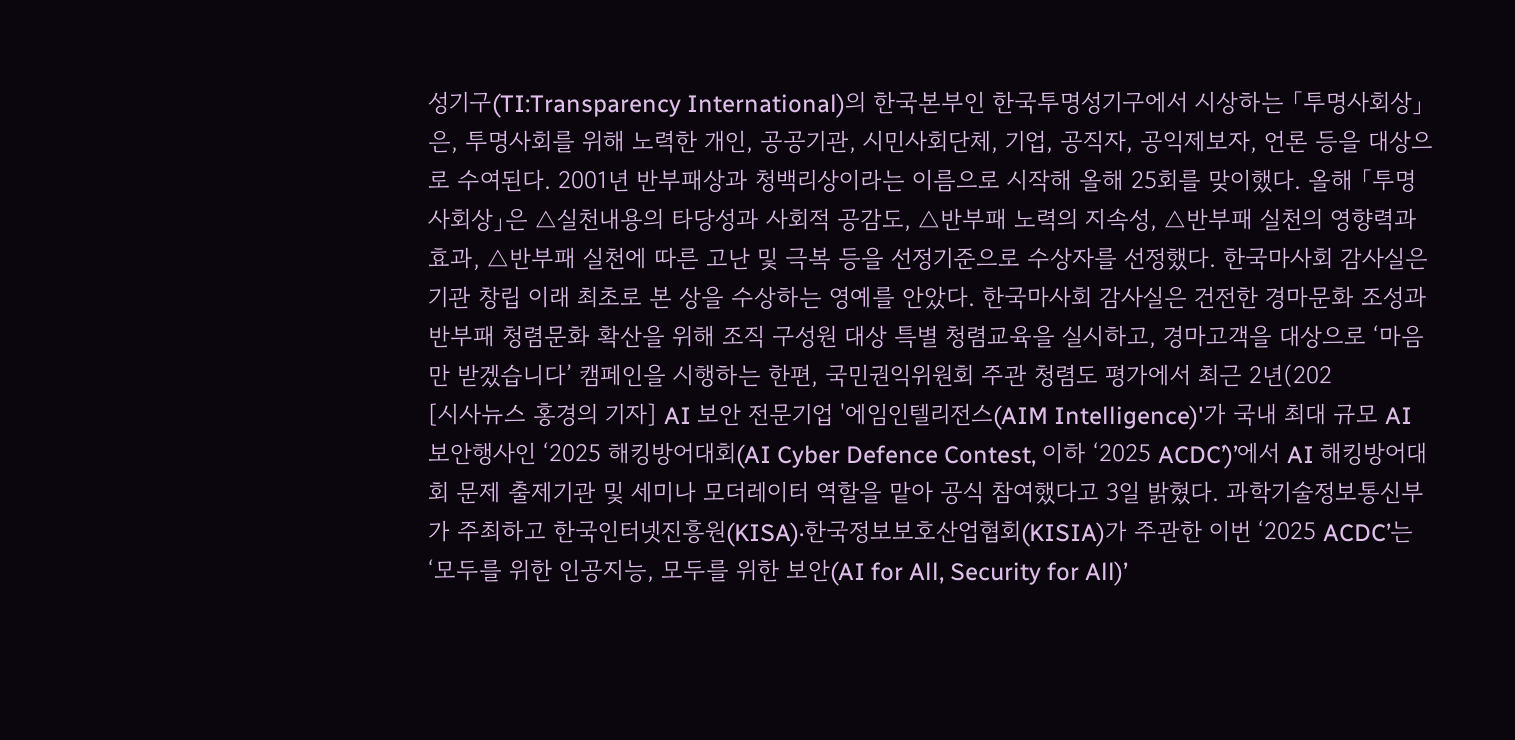성기구(TI:Transparency International)의 한국본부인 한국투명성기구에서 시상하는 「투명사회상」 은, 투명사회를 위해 노력한 개인, 공공기관, 시민사회단체, 기업, 공직자, 공익제보자, 언론 등을 대상으로 수여된다. 2001년 반부패상과 청백리상이라는 이름으로 시작해 올해 25회를 맞이했다. 올해 「투명사회상」은 △실천내용의 타당성과 사회적 공감도, △반부패 노력의 지속성, △반부패 실천의 영향력과 효과, △반부패 실천에 따른 고난 및 극복 등을 선정기준으로 수상자를 선정했다. 한국마사회 감사실은 기관 창립 이래 최초로 본 상을 수상하는 영예를 안았다. 한국마사회 감사실은 건전한 경마문화 조성과 반부패 청렴문화 확산을 위해 조직 구성원 대상 특별 청렴교육을 실시하고, 경마고객을 대상으로 ‘마음만 받겠습니다’ 캠페인을 시행하는 한편, 국민권익위원회 주관 청렴도 평가에서 최근 2년(202
[시사뉴스 홍경의 기자] AI 보안 전문기업 '에임인텔리전스(AIM Intelligence)'가 국내 최대 규모 AI 보안행사인 ‘2025 해킹방어대회(AI Cyber Defence Contest, 이하 ‘2025 ACDC’)’에서 AI 해킹방어대회 문제 출제기관 및 세미나 모더레이터 역할을 맡아 공식 참여했다고 3일 밝혔다. 과학기술정보통신부가 주최하고 한국인터넷진흥원(KISA)·한국정보보호산업협회(KISIA)가 주관한 이번 ‘2025 ACDC’는 ‘모두를 위한 인공지능, 모두를 위한 보안(AI for All, Security for All)’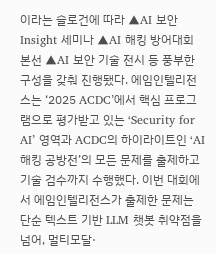이라는 슬로건에 따라 ▲AI 보안 Insight 세미나 ▲AI 해킹 방어대회 본선 ▲AI 보안 기술 전시 등 풍부한 구성을 갖춰 진행됐다. 에임인텔리전스는 ‘2025 ACDC’에서 핵심 프로그램으로 평가받고 있는 ‘Security for AI’ 영역과 ACDC의 하이라이트인 ‘AI 해킹 공방전’의 모든 문제를 출제하고 기술 검수까지 수행했다. 이번 대회에서 에임인텔리전스가 출제한 문제는 단순 텍스트 기반 LLM 챗봇 취약점을 넘어, 멀티모달·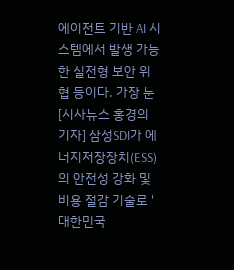에이전트 기반 AI 시스템에서 발생 가능한 실전형 보안 위협 등이다. 가장 눈
[시사뉴스 홍경의 기자] 삼성SDI가 에너지저장장치(ESS)의 안전성 강화 및 비용 절감 기술로 '대한민국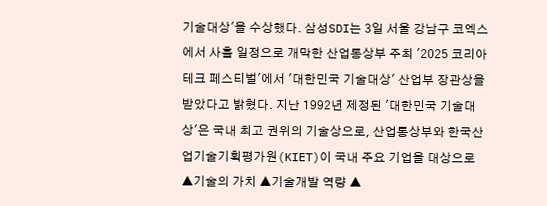기술대상'을 수상했다. 삼성SDI는 3일 서울 강남구 코엑스에서 사흘 일정으로 개막한 산업통상부 주최 '2025 코리아 테크 페스티벌'에서 '대한민국 기술대상' 산업부 장관상을 받았다고 밝혔다. 지난 1992년 제정된 '대한민국 기술대상'은 국내 최고 권위의 기술상으로, 산업통상부와 한국산업기술기획평가원(KIET)이 국내 주요 기업을 대상으로 ▲기술의 가치 ▲기술개발 역량 ▲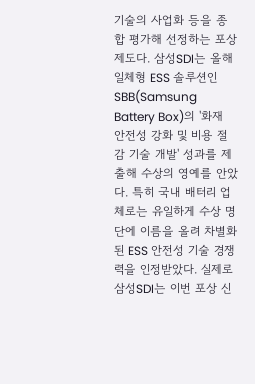기술의 사업화 등을 종합 평가해 선정하는 포상 제도다. 삼성SDI는 올해 일체형 ESS 솔루션인 SBB(Samsung Battery Box)의 '화재 안전성 강화 및 비용 절감 기술 개발' 성과를 제출해 수상의 영예를 안았다. 특히 국내 배터리 업체로는 유일하게 수상 명단에 이름을 올려 차별화된 ESS 안전성 기술 경쟁력을 인정받았다. 실제로 삼성SDI는 이번 포상 신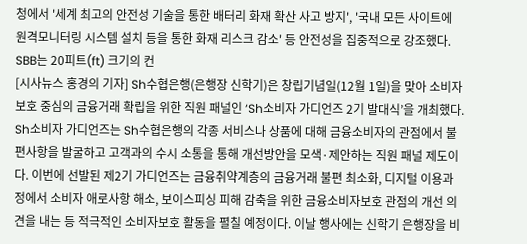청에서 '세계 최고의 안전성 기술을 통한 배터리 화재 확산 사고 방지', '국내 모든 사이트에 원격모니터링 시스템 설치 등을 통한 화재 리스크 감소' 등 안전성을 집중적으로 강조했다. SBB는 20피트(ft) 크기의 컨
[시사뉴스 홍경의 기자] Sh수협은행(은행장 신학기)은 창립기념일(12월 1일)을 맞아 소비자보호 중심의 금융거래 확립을 위한 직원 패널인 ‘Sh소비자 가디언즈 2기 발대식’을 개최했다. Sh소비자 가디언즈는 Sh수협은행의 각종 서비스나 상품에 대해 금융소비자의 관점에서 불편사항을 발굴하고 고객과의 수시 소통을 통해 개선방안을 모색·제안하는 직원 패널 제도이다. 이번에 선발된 제2기 가디언즈는 금융취약계층의 금융거래 불편 최소화, 디지털 이용과정에서 소비자 애로사항 해소, 보이스피싱 피해 감축을 위한 금융소비자보호 관점의 개선 의견을 내는 등 적극적인 소비자보호 활동을 펼칠 예정이다. 이날 행사에는 신학기 은행장을 비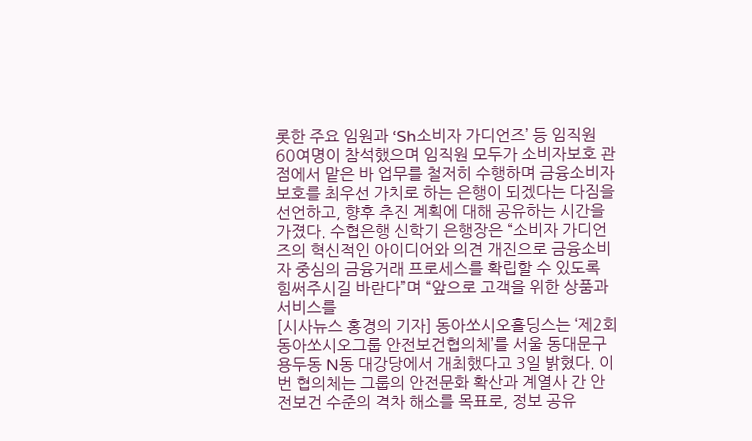롯한 주요 임원과 ‘Sh소비자 가디언즈’ 등 임직원 60여명이 참석했으며 임직원 모두가 소비자보호 관점에서 맡은 바 업무를 철저히 수행하며 금융소비자보호를 최우선 가치로 하는 은행이 되겠다는 다짐을 선언하고, 향후 추진 계획에 대해 공유하는 시간을 가졌다. 수협은행 신학기 은행장은 “소비자 가디언즈의 혁신적인 아이디어와 의견 개진으로 금융소비자 중심의 금융거래 프로세스를 확립할 수 있도록 힘써주시길 바란다”며 “앞으로 고객을 위한 상품과 서비스를
[시사뉴스 홍경의 기자] 동아쏘시오홀딩스는 ‘제2회 동아쏘시오그룹 안전보건협의체’를 서울 동대문구 용두동 N동 대강당에서 개최했다고 3일 밝혔다. 이번 협의체는 그룹의 안전문화 확산과 계열사 간 안전보건 수준의 격차 해소를 목표로, 정보 공유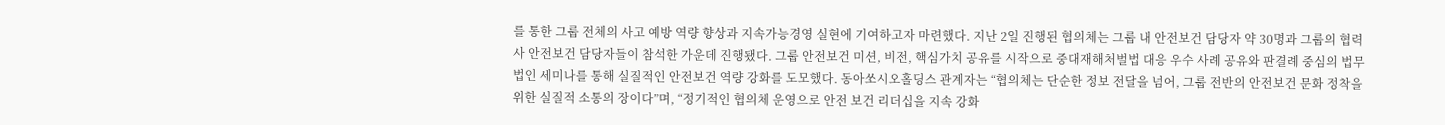를 통한 그룹 전체의 사고 예방 역량 향상과 지속가능경영 실현에 기여하고자 마련했다. 지난 2일 진행된 협의체는 그룹 내 안전보건 담당자 약 30명과 그룹의 협력사 안전보건 담당자들이 참석한 가운데 진행됐다. 그룹 안전보건 미션, 비전, 핵심가치 공유를 시작으로 중대재해처벌법 대응 우수 사례 공유와 판결례 중심의 법무법인 세미나를 통해 실질적인 안전보건 역량 강화를 도모했다. 동아쏘시오홀딩스 관계자는 “협의체는 단순한 정보 전달을 넘어, 그룹 전반의 안전보건 문화 정착을 위한 실질적 소통의 장이다”며, “정기적인 협의체 운영으로 안전 보건 리더십을 지속 강화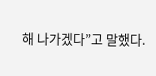해 나가겠다”고 말했다.